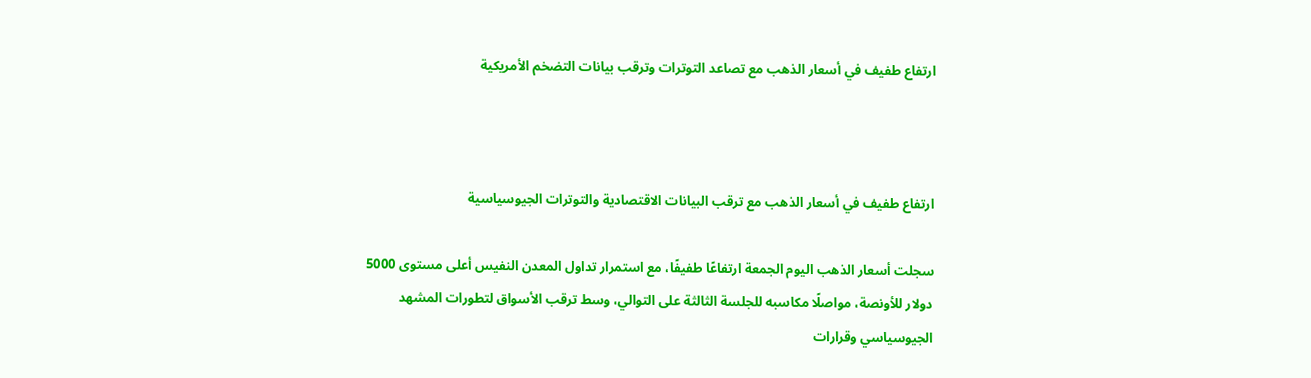ارتفاع طفيف في أسعار الذهب مع تصاعد التوترات وترقب بيانات التضخم الأمريكية



ارتفاع طفيف في أسعار الذهب مع ترقب البيانات الاقتصادية والتوترات الجيوسياسية

سجلت أسعار الذهب اليوم الجمعة ارتفاعًا طفيفًا، مع استمرار تداول المعدن النفيس أعلى مستوى 5000 دولار للأونصة، مواصلًا مكاسبه للجلسة الثالثة على التوالي، وسط ترقب الأسواق لتطورات المشهد الجيوسياسي وقرارات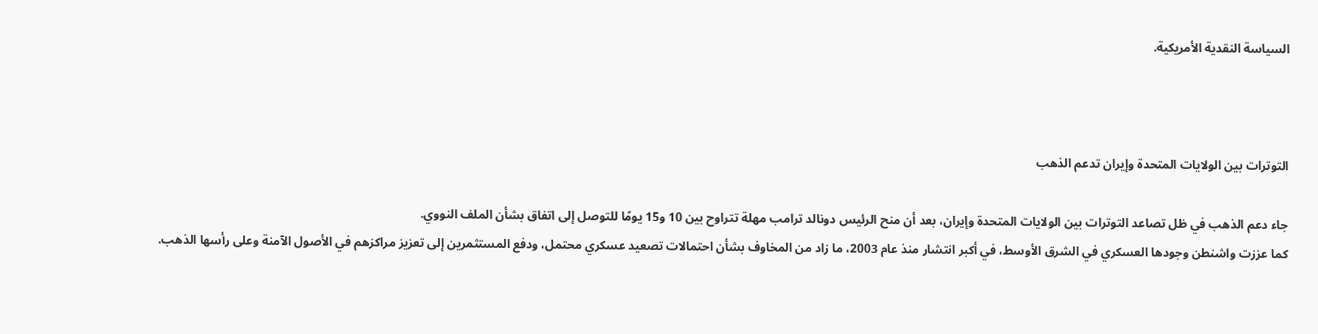السياسة النقدية الأمريكية.



التوترات بين الولايات المتحدة وإيران تدعم الذهب

جاء دعم الذهب في ظل تصاعد التوترات بين الولايات المتحدة وإيران، بعد أن منح الرئيس دونالد ترامب مهلة تتراوح بين 10 و15 يومًا للتوصل إلى اتفاق بشأن الملف النووي.
كما عززت واشنطن وجودها العسكري في الشرق الأوسط، في أكبر انتشار منذ عام 2003، ما زاد من المخاوف بشأن احتمالات تصعيد عسكري محتمل، ودفع المستثمرين إلى تعزيز مراكزهم في الأصول الآمنة وعلى رأسها الذهب.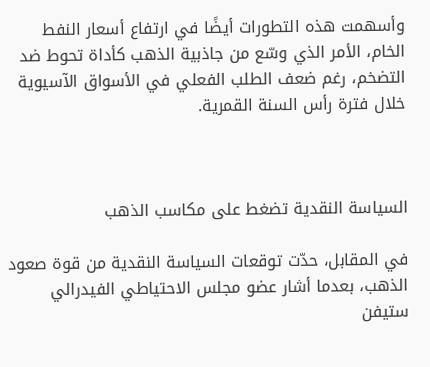وأسهمت هذه التطورات أيضًا في ارتفاع أسعار النفط الخام، الأمر الذي وسّع من جاذبية الذهب كأداة تحوط ضد التضخم، رغم ضعف الطلب الفعلي في الأسواق الآسيوية خلال فترة رأس السنة القمرية.



السياسة النقدية تضغط على مكاسب الذهب

في المقابل، حدّت توقعات السياسة النقدية من قوة صعود الذهب، بعدما أشار عضو مجلس الاحتياطي الفيدرالي ستيفن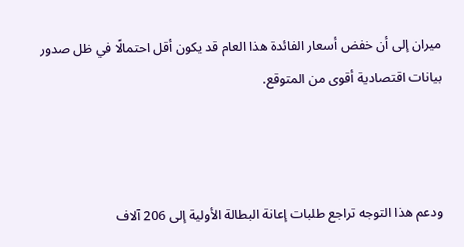ميران إلى أن خفض أسعار الفائدة هذا العام قد يكون أقل احتمالًا في ظل صدور بيانات اقتصادية أقوى من المتوقع.



ودعم هذا التوجه تراجع طلبات إعانة البطالة الأولية إلى 206 آلاف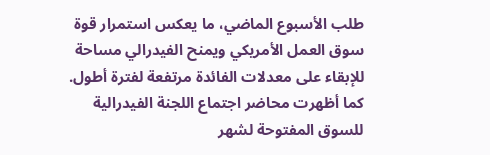طلب الأسبوع الماضي، ما يعكس استمرار قوة سوق العمل الأمريكي ويمنح الفيدرالي مساحة للإبقاء على معدلات الفائدة مرتفعة لفترة أطول.
كما أظهرت محاضر اجتماع اللجنة الفيدرالية للسوق المفتوحة لشهر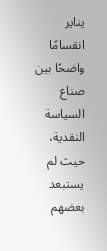يناير انقسامًا واضحًا بين صناع السياسة النقدية، حيث لم يستبعد بعضهم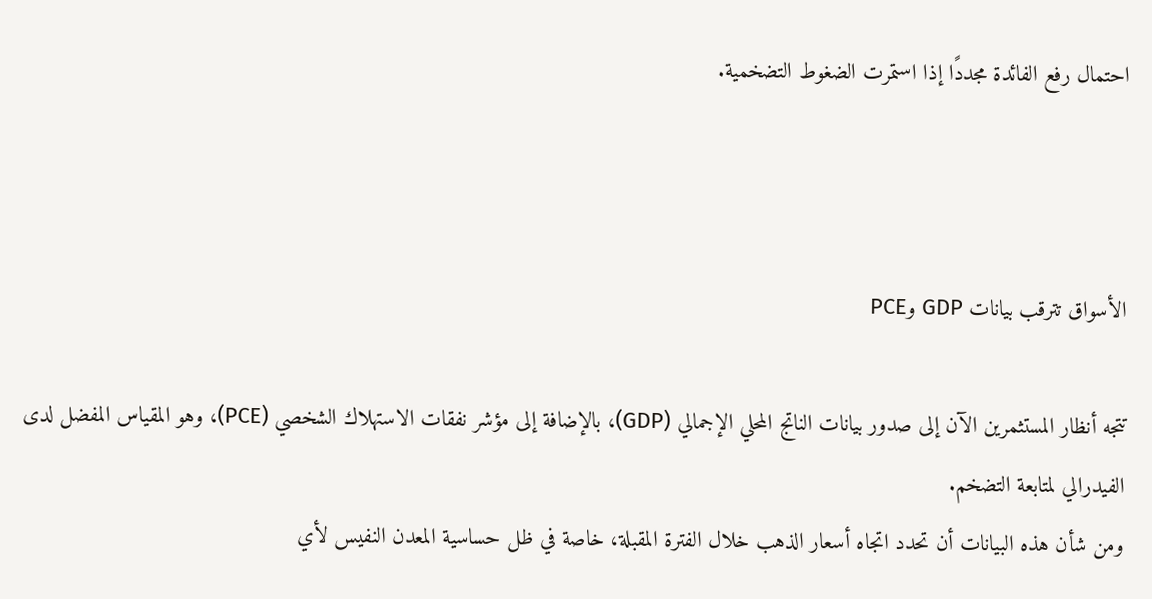احتمال رفع الفائدة مجددًا إذا استمرت الضغوط التضخمية.



الأسواق تترقب بيانات GDP وPCE

تتجه أنظار المستثمرين الآن إلى صدور بيانات الناتج المحلي الإجمالي (GDP)، بالإضافة إلى مؤشر نفقات الاستهلاك الشخصي (PCE)، وهو المقياس المفضل لدى الفيدرالي لمتابعة التضخم.
ومن شأن هذه البيانات أن تحدد اتجاه أسعار الذهب خلال الفترة المقبلة، خاصة في ظل حساسية المعدن النفيس لأي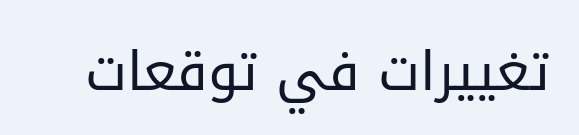تغييرات في توقعات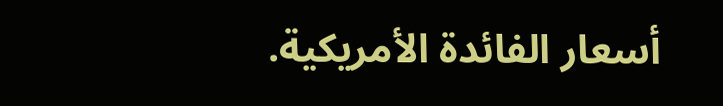أسعار الفائدة الأمريكية.